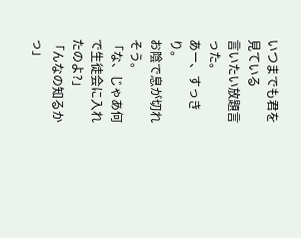いつまでも君を見ている
言いたい放題言った。
あー、すっきり。
お陰で息が切れそう。
「な、じゃあ何で生徒会に入れたのよ?」
「んなの知るかっ」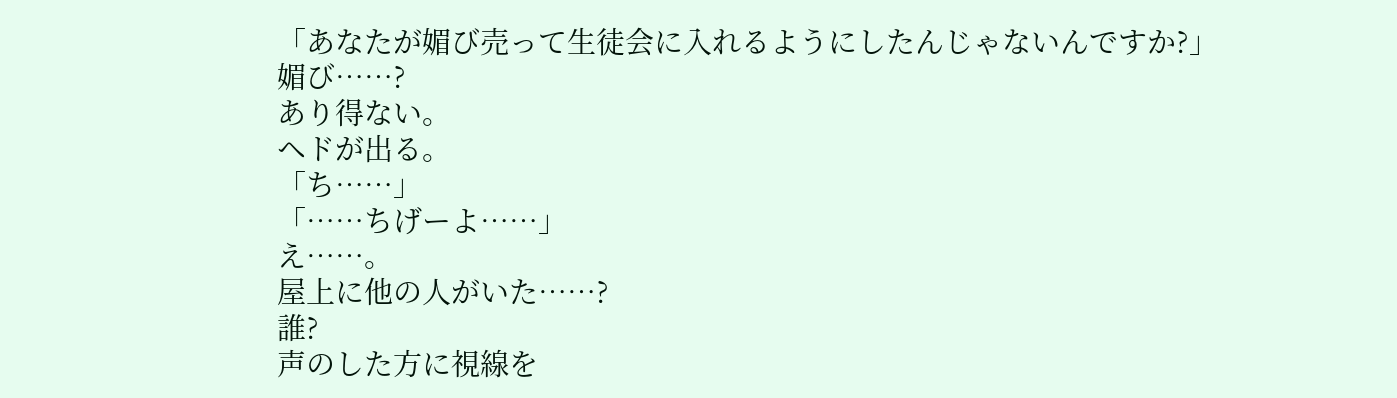「あなたが媚び売って生徒会に入れるようにしたんじゃないんですか?」
媚び……?
あり得ない。
ヘドが出る。
「ち……」
「……ちげーよ……」
え……。
屋上に他の人がいた……?
誰?
声のした方に視線を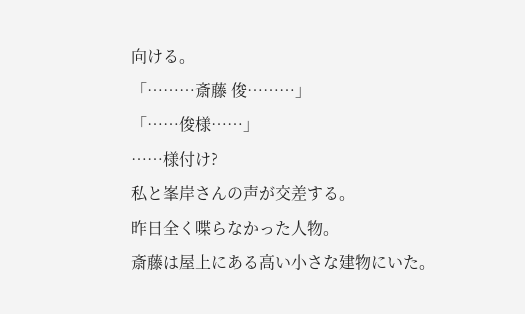向ける。
「………斎藤 俊………」
「……俊様……」
……様付け?
私と峯岸さんの声が交差する。
昨日全く喋らなかった人物。
斎藤は屋上にある高い小さな建物にいた。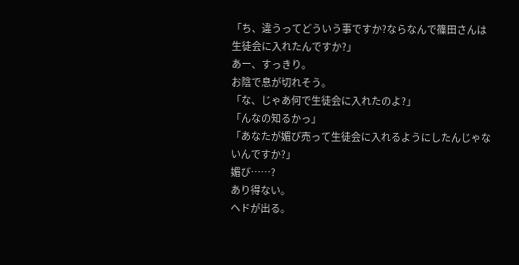「ち、違うってどういう事ですか?ならなんで篠田さんは生徒会に入れたんですか?」
あー、すっきり。
お陰で息が切れそう。
「な、じゃあ何で生徒会に入れたのよ?」
「んなの知るかっ」
「あなたが媚び売って生徒会に入れるようにしたんじゃないんですか?」
媚び……?
あり得ない。
ヘドが出る。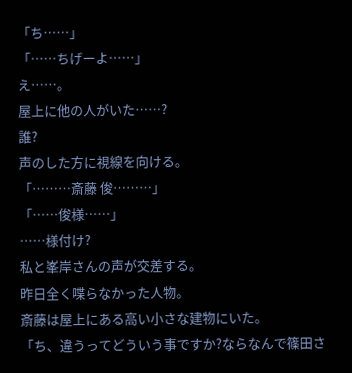「ち……」
「……ちげーよ……」
え……。
屋上に他の人がいた……?
誰?
声のした方に視線を向ける。
「………斎藤 俊………」
「……俊様……」
……様付け?
私と峯岸さんの声が交差する。
昨日全く喋らなかった人物。
斎藤は屋上にある高い小さな建物にいた。
「ち、違うってどういう事ですか?ならなんで篠田さ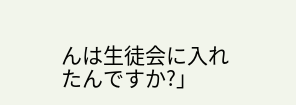んは生徒会に入れたんですか?」